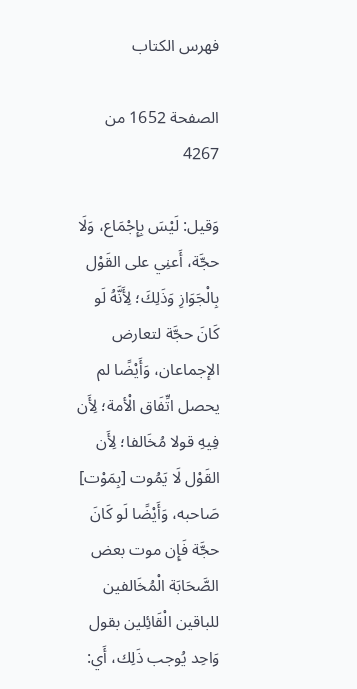فهرس الكتاب

الصفحة 1652 من 4267

وَقيل: لَيْسَ بِإِجْمَاع، وَلَا حجَّة، أَعنِي على القَوْل بِالْجَوَازِ وَذَلِكَ؛ لِأَنَّهُ لَو كَانَ حجَّة لتعارض الإجماعان، وَأَيْضًا لم يحصل اتِّفَاق الْأمة؛ لِأَن فِيهِ قولا مُخَالفا؛ لِأَن القَوْل لَا يَمُوت [بِمَوْت] صَاحبه، وَأَيْضًا لَو كَانَ حجَّة فَإِن موت بعض الصَّحَابَة الْمُخَالفين للباقين الْقَائِلين بقول وَاحِد يُوجب ذَلِك، أَي: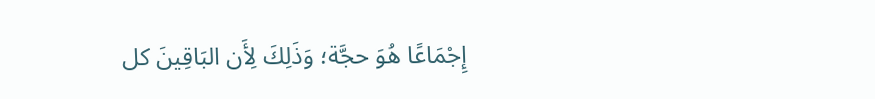إِجْمَاعًا هُوَ حجَّة؛ وَذَلِكَ لِأَن البَاقِينَ كل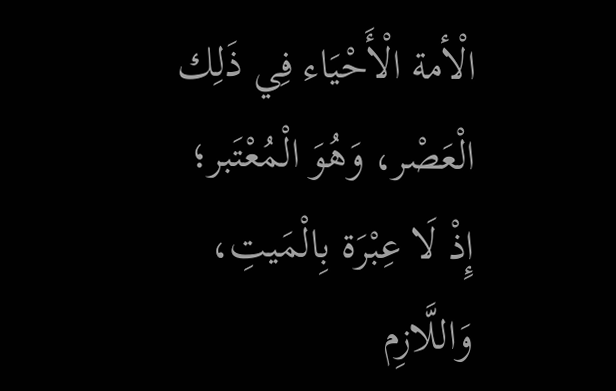الْأمة الْأَحْيَاء فِي ذَلِك الْعَصْر، وَهُوَ الْمُعْتَبر؛ إِذْ لَا عِبْرَة بِالْمَيتِ، وَاللَّازِم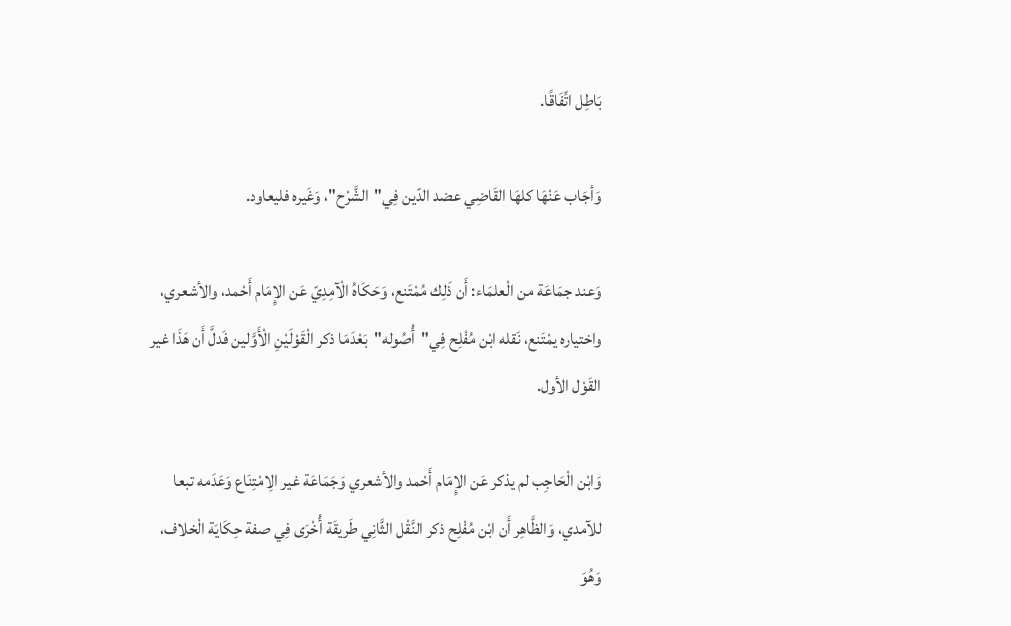بَاطِل اتِّفَاقًا.

وَأجَاب عَنْهَا كلهَا القَاضِي عضد الدّين فِي"الشَّرْح"، وَغَيره فليعاود.

وَعند جمَاعَة من الْعلمَاء: أَن ذَلِك مُمْتَنع، وَحَكَاهُ الْآمِدِيّ عَن الإِمَام أَحْمد، والأشعري، واختياره يمْتَنع، نَقله ابْن مُفْلِح فِي"أُصُوله"بَعْدَمَا ذكر الْقَوْلَيْنِ الْأَوَّلين فَدلَّ أَن هَذَا غير القَوْل الأول.

وَابْن الْحَاجِب لم يذكر عَن الإِمَام أَحْمد والأشعري وَجَمَاعَة غير الِامْتِنَاع وَعَدَمه تبعا للآمدي، وَالظَّاهِر أَن ابْن مُفْلِح ذكر النَّقْل الثَّانِي طَريقَة أُخْرَى فِي صفة حِكَايَة الْخلاف، وَهُوَ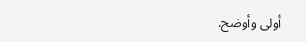أولى وأوضح.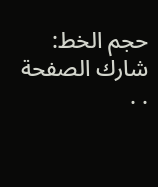حجم الخط:
شارك الصفحة
. .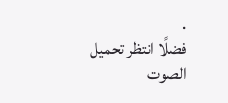.
فضلًا انتظر تحميل الصوت